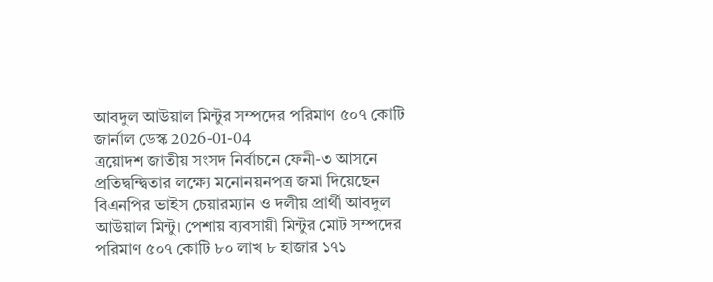আবদুল আউয়াল মিন্টুর সম্পদের পরিমাণ ৫০৭ কোটি
জার্নাল ডেস্ক 2026-01-04
ত্রয়োদশ জাতীয় সংসদ নির্বাচনে ফেনী-৩ আসনে প্রতিদ্বন্দ্বিতার লক্ষ্যে মনোনয়নপত্র জমা দিয়েছেন বিএনপির ভাইস চেয়ারম্যান ও দলীয় প্রার্থী আবদুল আউয়াল মিন্টু। পেশায় ব্যবসায়ী মিন্টুর মোট সম্পদের পরিমাণ ৫০৭ কোটি ৮০ লাখ ৮ হাজার ১৭১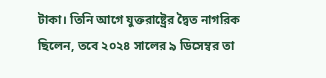টাকা। তিনি আগে যুক্তরাষ্ট্রের দ্বৈত নাগরিক ছিলেন, তবে ২০২৪ সালের ৯ ডিসেম্বর তা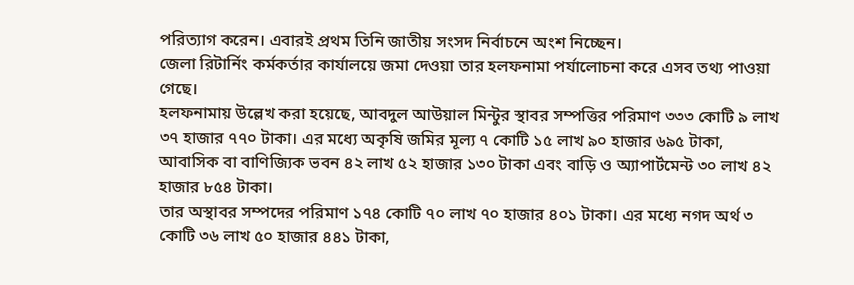পরিত্যাগ করেন। এবারই প্রথম তিনি জাতীয় সংসদ নির্বাচনে অংশ নিচ্ছেন।
জেলা রিটার্নিং কর্মকর্তার কার্যালয়ে জমা দেওয়া তার হলফনামা পর্যালোচনা করে এসব তথ্য পাওয়া গেছে।
হলফনামায় উল্লেখ করা হয়েছে, আবদুল আউয়াল মিন্টুর স্থাবর সম্পত্তির পরিমাণ ৩৩৩ কোটি ৯ লাখ ৩৭ হাজার ৭৭০ টাকা। এর মধ্যে অকৃষি জমির মূল্য ৭ কোটি ১৫ লাখ ৯০ হাজার ৬৯৫ টাকা, আবাসিক বা বাণিজ্যিক ভবন ৪২ লাখ ৫২ হাজার ১৩০ টাকা এবং বাড়ি ও অ্যাপার্টমেন্ট ৩০ লাখ ৪২ হাজার ৮৫৪ টাকা।
তার অস্থাবর সম্পদের পরিমাণ ১৭৪ কোটি ৭০ লাখ ৭০ হাজার ৪০১ টাকা। এর মধ্যে নগদ অর্থ ৩ কোটি ৩৬ লাখ ৫০ হাজার ৪৪১ টাকা,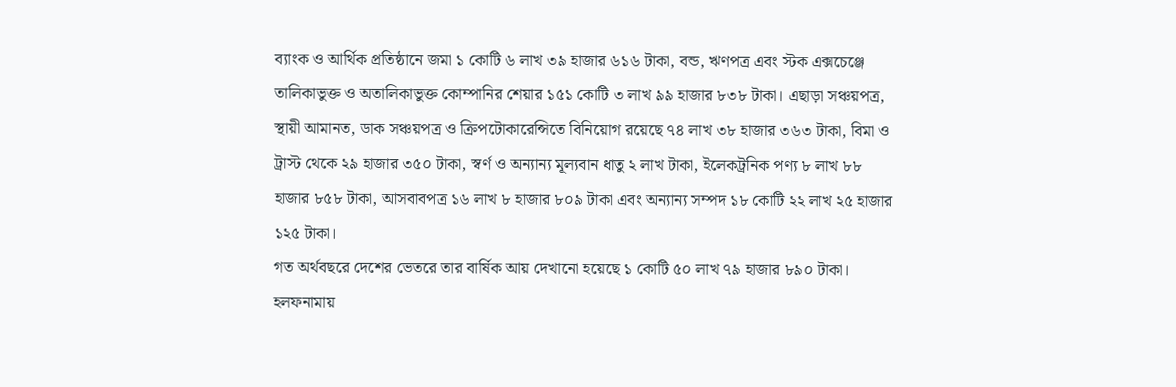ব্যাংক ও আর্থিক প্রতিষ্ঠানে জমা ১ কোটি ৬ লাখ ৩৯ হাজার ৬১৬ টাকা, বন্ড, ঋণপত্র এবং স্টক এক্সচেঞ্জে তালিকাভুক্ত ও অতালিকাভুক্ত কোম্পানির শেয়ার ১৫১ কোটি ৩ লাখ ৯৯ হাজার ৮৩৮ টাকা। এছাড়া সঞ্চয়পত্র, স্থায়ী আমানত, ডাক সঞ্চয়পত্র ও ক্রিপটোকারেন্সিতে বিনিয়োগ রয়েছে ৭৪ লাখ ৩৮ হাজার ৩৬৩ টাকা, বিমা ও ট্রাস্ট থেকে ২৯ হাজার ৩৫০ টাকা, স্বর্ণ ও অন্যান্য মূল্যবান ধাতু ২ লাখ টাকা, ইলেকট্রনিক পণ্য ৮ লাখ ৮৮ হাজার ৮৫৮ টাকা, আসবাবপত্র ১৬ লাখ ৮ হাজার ৮০৯ টাকা এবং অন্যান্য সম্পদ ১৮ কোটি ২২ লাখ ২৫ হাজার ১২৫ টাকা।
গত অর্থবছরে দেশের ভেতরে তার বার্ষিক আয় দেখানো হয়েছে ১ কোটি ৫০ লাখ ৭৯ হাজার ৮৯০ টাকা। হলফনামায়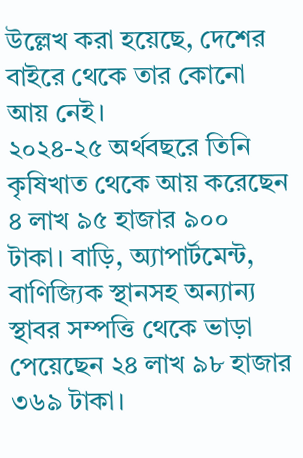উল্লেখ করা হয়েছে, দেশের বাইরে থেকে তার কোনো আয় নেই।
২০২৪-২৫ অর্থবছরে তিনি কৃষিখাত থেকে আয় করেছেন ৪ লাখ ৯৫ হাজার ৯০০ টাকা। বাড়ি, অ্যাপার্টমেন্ট, বাণিজ্যিক স্থানসহ অন্যান্য স্থাবর সম্পত্তি থেকে ভাড়া পেয়েছেন ২৪ লাখ ৯৮ হাজার ৩৬৯ টাকা।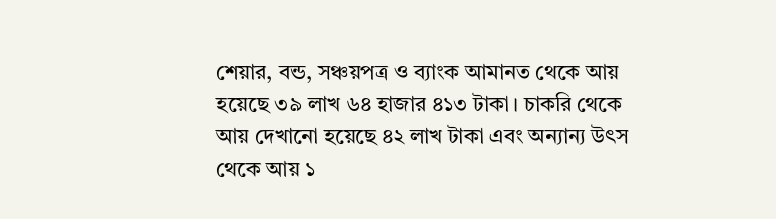শেয়ার, বন্ড, সঞ্চয়পত্র ও ব্যাংক আমানত থেকে আয় হয়েছে ৩৯ লাখ ৬৪ হাজার ৪১৩ টাকা। চাকরি থেকে আয় দেখানো হয়েছে ৪২ লাখ টাকা এবং অন্যান্য উৎস থেকে আয় ১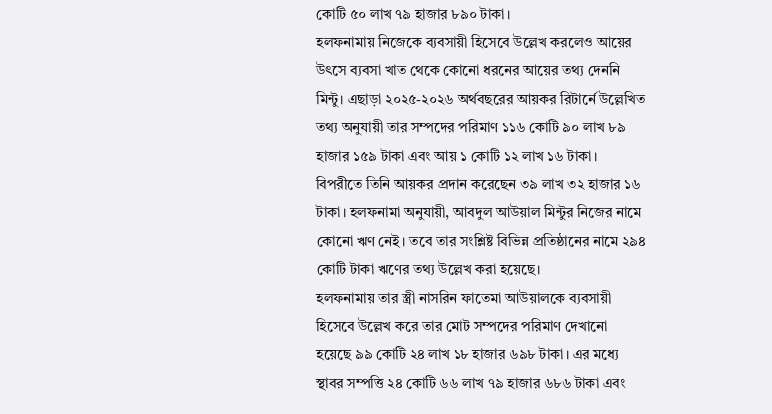কোটি ৫০ লাখ ৭৯ হাজার ৮৯০ টাকা।
হলফনামায় নিজেকে ব্যবসায়ী হিসেবে উল্লেখ করলেও আয়ের উৎসে ব্যবসা খাত থেকে কোনো ধরনের আয়ের তথ্য দেননি মিন্টু। এছাড়া ২০২৫-২০২৬ অর্থবছরের আয়কর রিটার্নে উল্লেখিত তথ্য অনুযায়ী তার সম্পদের পরিমাণ ১১৬ কোটি ৯০ লাখ ৮৯ হাজার ১৫৯ টাকা এবং আয় ১ কোটি ১২ লাখ ১৬ টাকা। বিপরীতে তিনি আয়কর প্রদান করেছেন ৩৯ লাখ ৩২ হাজার ১৬ টাকা। হলফনামা অনুযায়ী, আবদুল আউয়াল মিন্টুর নিজের নামে কোনো ঋণ নেই। তবে তার সংশ্লিষ্ট বিভিন্ন প্রতিষ্ঠানের নামে ২৯৪ কোটি টাকা ঋণের তথ্য উল্লেখ করা হয়েছে।
হলফনামায় তার স্ত্রী নাসরিন ফাতেমা আউয়ালকে ব্যবসায়ী হিসেবে উল্লেখ করে তার মোট সম্পদের পরিমাণ দেখানো হয়েছে ৯৯ কোটি ২৪ লাখ ১৮ হাজার ৬৯৮ টাকা। এর মধ্যে স্থাবর সম্পত্তি ২৪ কোটি ৬৬ লাখ ৭৯ হাজার ৬৮৬ টাকা এবং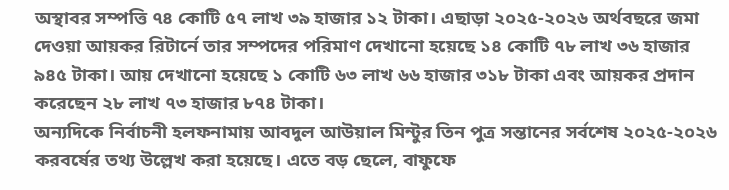অস্থাবর সম্পত্তি ৭৪ কোটি ৫৭ লাখ ৩৯ হাজার ১২ টাকা। এছাড়া ২০২৫-২০২৬ অর্থবছরে জমা দেওয়া আয়কর রিটার্নে তার সম্পদের পরিমাণ দেখানো হয়েছে ১৪ কোটি ৭৮ লাখ ৩৬ হাজার ৯৪৫ টাকা। আয় দেখানো হয়েছে ১ কোটি ৬৩ লাখ ৬৬ হাজার ৩১৮ টাকা এবং আয়কর প্রদান করেছেন ২৮ লাখ ৭৩ হাজার ৮৭৪ টাকা।
অন্যদিকে নির্বাচনী হলফনামায় আবদুল আউয়াল মিন্টুর তিন পুত্র সন্তানের সর্বশেষ ২০২৫-২০২৬ করবর্ষের তথ্য উল্লেখ করা হয়েছে। এতে বড় ছেলে, বাফুফে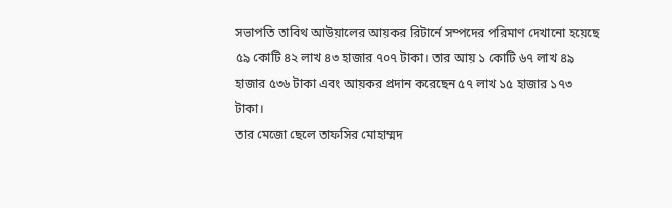সভাপতি তাবিথ আউয়ালের আয়কর রিটার্নে সম্পদের পরিমাণ দেখানো হয়েছে ৫৯ কোটি ৪২ লাখ ৪৩ হাজার ৭০৭ টাকা। তার আয় ১ কোটি ৬৭ লাখ ৪৯ হাজার ৫৩৬ টাকা এবং আয়কর প্রদান করেছেন ৫৭ লাখ ১৫ হাজার ১৭৩ টাকা।
তার মেজো ছেলে তাফসির মোহাম্মদ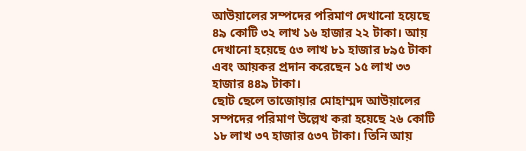আউয়ালের সম্পদের পরিমাণ দেখানো হয়েছে ৪৯ কোটি ৩২ লাখ ১৬ হাজার ২২ টাকা। আয় দেখানো হয়েছে ৫৩ লাখ ৮১ হাজার ৮৯৫ টাকা এবং আয়কর প্রদান করেছেন ১৫ লাখ ৩৩ হাজার ৪৪৯ টাকা।
ছোট ছেলে তাজোয়ার মোহাম্মদ আউয়ালের সম্পদের পরিমাণ উল্লেখ করা হয়েছে ২৬ কোটি ১৮ লাখ ৩৭ হাজার ৫৩৭ টাকা। তিনি আয়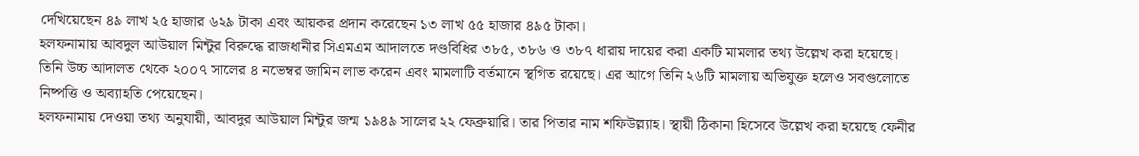দেখিয়েছেন ৪৯ লাখ ২৫ হাজার ৬২৯ টাকা এবং আয়কর প্রদান করেছেন ১৩ লাখ ৫৫ হাজার ৪৯৫ টাকা।
হলফনামায় আবদুল আউয়াল মিন্টুর বিরুদ্ধে রাজধানীর সিএমএম আদালতে দণ্ডবিধির ৩৮৫, ৩৮৬ ও ৩৮৭ ধারায় দায়ের করা একটি মামলার তথ্য উল্লেখ করা হয়েছে। তিনি উচ্চ আদালত থেকে ২০০৭ সালের ৪ নভেম্বর জামিন লাভ করেন এবং মামলাটি বর্তমানে স্থগিত রয়েছে। এর আগে তিনি ২৬টি মামলায় অভিযুক্ত হলেও সবগুলোতে নিষ্পত্তি ও অব্যাহতি পেয়েছেন।
হলফনামায় দেওয়া তথ্য অনুযায়ী, আবদুর আউয়াল মিন্টুর জন্ম ১৯৪৯ সালের ২২ ফেব্রুয়ারি। তার পিতার নাম শফিউল্ল্যাহ। স্থায়ী ঠিকানা হিসেবে উল্লেখ করা হয়েছে ফেনীর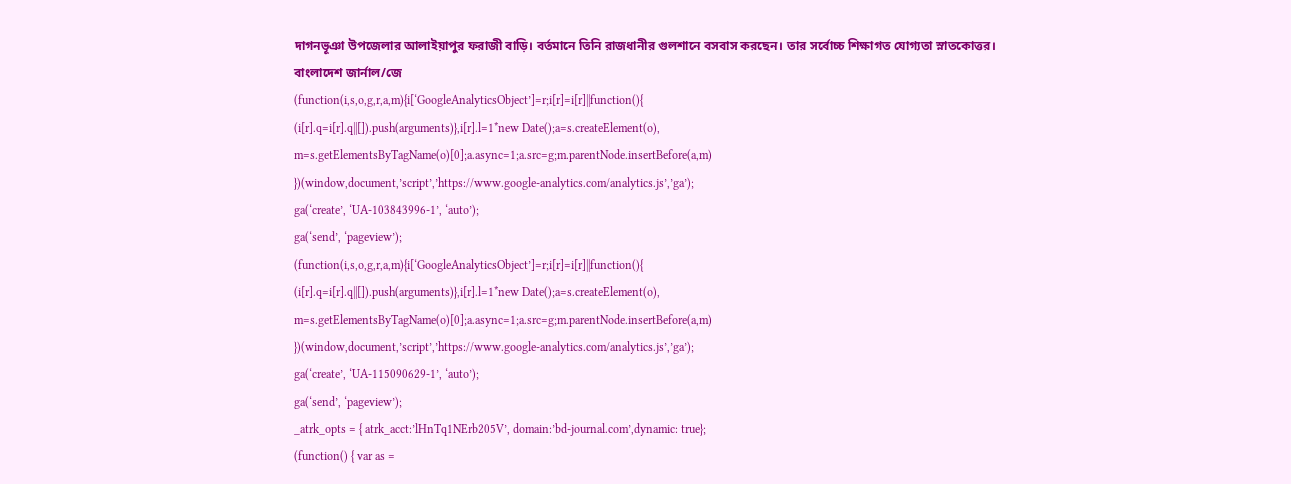দাগনভূঞা উপজেলার আলাইয়াপুর ফরাজী বাড়ি। বর্তমানে তিনি রাজধানীর গুলশানে বসবাস করছেন। তার সর্বোচ্চ শিক্ষাগত যোগ্যতা স্নাতকোত্তর।
বাংলাদেশ জার্নাল/জে
(function(i,s,o,g,r,a,m){i[‘GoogleAnalyticsObject’]=r;i[r]=i[r]||function(){
(i[r].q=i[r].q||[]).push(arguments)},i[r].l=1*new Date();a=s.createElement(o),
m=s.getElementsByTagName(o)[0];a.async=1;a.src=g;m.parentNode.insertBefore(a,m)
})(window,document,’script’,’https://www.google-analytics.com/analytics.js’,’ga’);
ga(‘create’, ‘UA-103843996-1’, ‘auto’);
ga(‘send’, ‘pageview’);
(function(i,s,o,g,r,a,m){i[‘GoogleAnalyticsObject’]=r;i[r]=i[r]||function(){
(i[r].q=i[r].q||[]).push(arguments)},i[r].l=1*new Date();a=s.createElement(o),
m=s.getElementsByTagName(o)[0];a.async=1;a.src=g;m.parentNode.insertBefore(a,m)
})(window,document,’script’,’https://www.google-analytics.com/analytics.js’,’ga’);
ga(‘create’, ‘UA-115090629-1’, ‘auto’);
ga(‘send’, ‘pageview’);
_atrk_opts = { atrk_acct:’lHnTq1NErb205V’, domain:’bd-journal.com’,dynamic: true};
(function() { var as =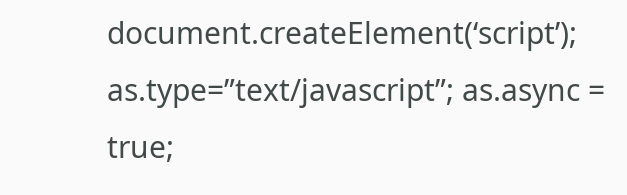document.createElement(‘script’); as.type=”text/javascript”; as.async = true;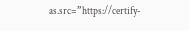as.src=”https://certify-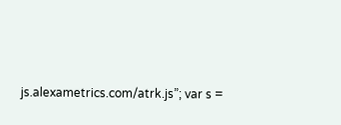js.alexametrics.com/atrk.js”; var s =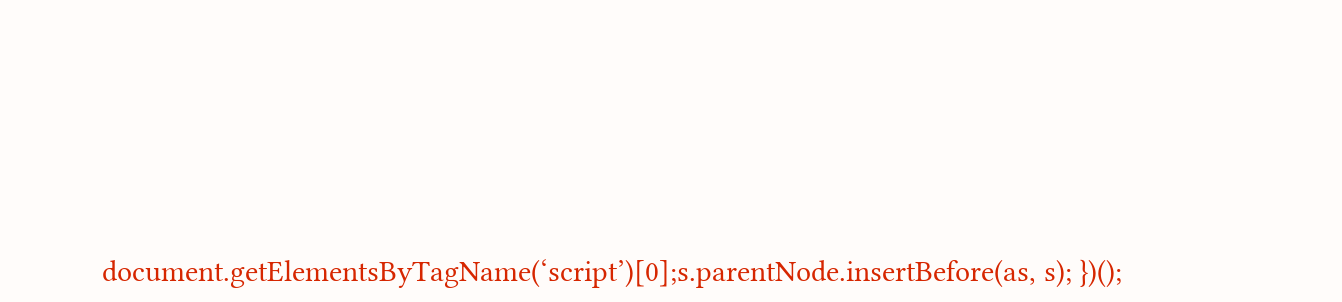document.getElementsByTagName(‘script’)[0];s.parentNode.insertBefore(as, s); })();